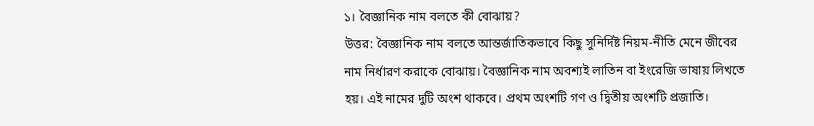১। বৈজ্ঞানিক নাম বলতে কী বোঝায়?
উত্তর: বৈজ্ঞানিক নাম বলতে আন্তর্জাতিকভাবে কিছু সুনির্দিষ্ট নিয়ম-নীতি মেনে জীবের নাম নির্ধারণ করাকে বোঝায়। বৈজ্ঞানিক নাম অবশ্যই লাতিন বা ইংরেজি ভাষায় লিখতে হয়। এই নামের দুটি অংশ থাকবে। প্রথম অংশটি গণ ও দ্বিতীয় অংশটি প্রজাতি।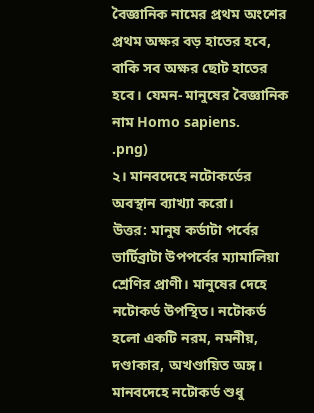বৈজ্ঞানিক নামের প্রথম অংশের প্রথম অক্ষর বড় হাতের হবে, বাকি সব অক্ষর ছোট হাতের হবে। যেমন- মানুষের বৈজ্ঞানিক নাম Homo sapiens.
.png)
২। মানবদেহে নটোকর্ডের অবস্থান ব্যাখ্যা করো।
উত্তর: মানুষ কর্ডাটা পর্বের ভার্টিব্রাটা উপপর্বের ম্যামালিয়া শ্রেণির প্রাণী। মানুষের দেহে নটোকর্ড উপস্থিত। নটোকর্ড হলো একটি নরম, নমনীয়, দণ্ডাকার, অখণ্ডায়িত অঙ্গ। মানবদেহে নটোকর্ড শুধু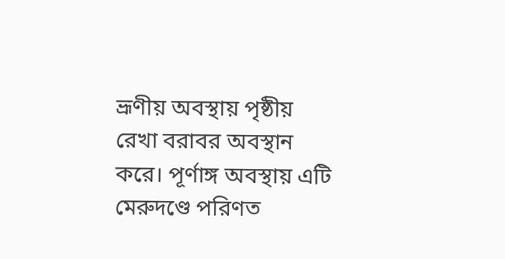ভ্রূণীয় অবস্থায় পৃষ্ঠীয় রেখা বরাবর অবস্থান করে। পূর্ণাঙ্গ অবস্থায় এটি মেরুদণ্ডে পরিণত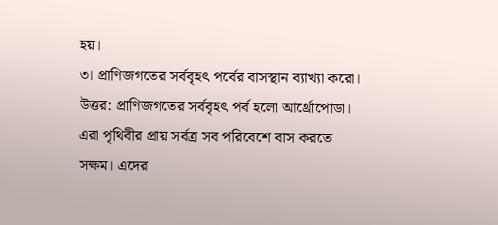হয়।
৩। প্রাণিজগতের সর্ববৃহৎ পর্বের বাসস্থান ব্যাখ্যা করো।
উত্তর: প্রাণিজগতের সর্ববৃহৎ পর্ব হলো আর্থ্রোপোডা। এরা পৃথিবীর প্রায় সর্বত্র সব পরিবেশে বাস করতে সক্ষম। এদের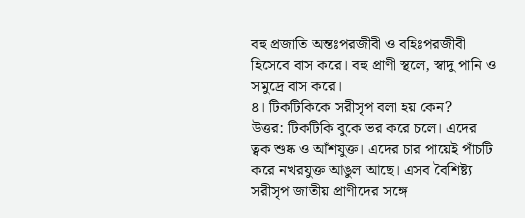বহু প্রজাতি অন্তঃপরজীবী ও বহিঃপরজীবী হিসেবে বাস করে। বহু প্রাণী স্থলে, স্বাদু পানি ও সমুদ্রে বাস করে।
৪। টিকটিকিকে সরীসৃপ বলা হয় কেন?
উত্তর: টিকটিকি বুকে ভর করে চলে। এদের ত্বক শুষ্ক ও আঁশযুক্ত। এদের চার পায়েই পাঁচটি করে নখরযুক্ত আঙুল আছে। এসব বৈশিষ্ট্য সরীসৃপ জাতীয় প্রাণীদের সঙ্গে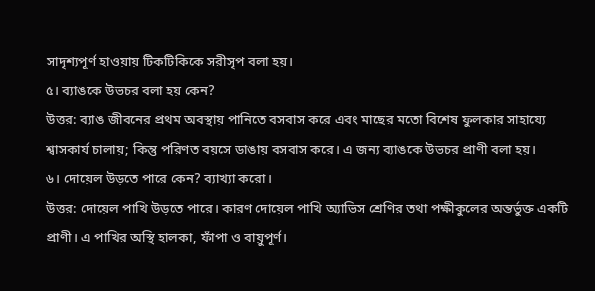সাদৃশ্যপূর্ণ হাওয়ায় টিকটিকিকে সরীসৃপ বলা হয়।
৫। ব্যাঙকে উভচর বলা হয় কেন?
উত্তর: ব্যাঙ জীবনের প্রথম অবস্থায় পানিতে বসবাস করে এবং মাছের মতো বিশেষ ফুলকার সাহায্যে শ্বাসকার্য চালায়; কিন্তু পরিণত বয়সে ডাঙায় বসবাস করে। এ জন্য ব্যাঙকে উভচর প্রাণী বলা হয়।
৬। দোয়েল উড়তে পারে কেন? ব্যাখ্যা করো।
উত্তর: দোয়েল পাখি উড়তে পারে। কারণ দোয়েল পাখি অ্যাভিস শ্রেণির তথা পক্ষীকুলের অন্তর্ভুক্ত একটি প্রাণী। এ পাখির অস্থি হালকা, ফাঁপা ও বায়ুপূর্ণ।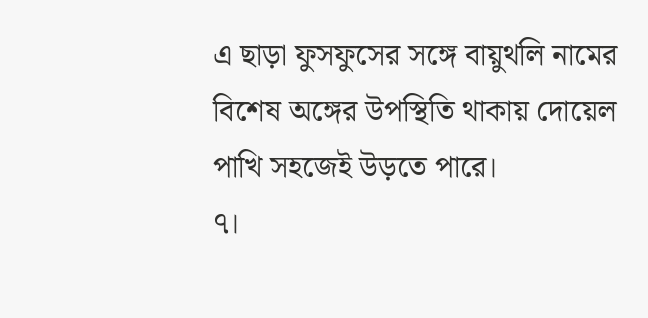এ ছাড়া ফুসফুসের সঙ্গে বায়ুথলি নামের বিশেষ অঙ্গের উপস্থিতি থাকায় দোয়েল পাখি সহজেই উড়তে পারে।
৭।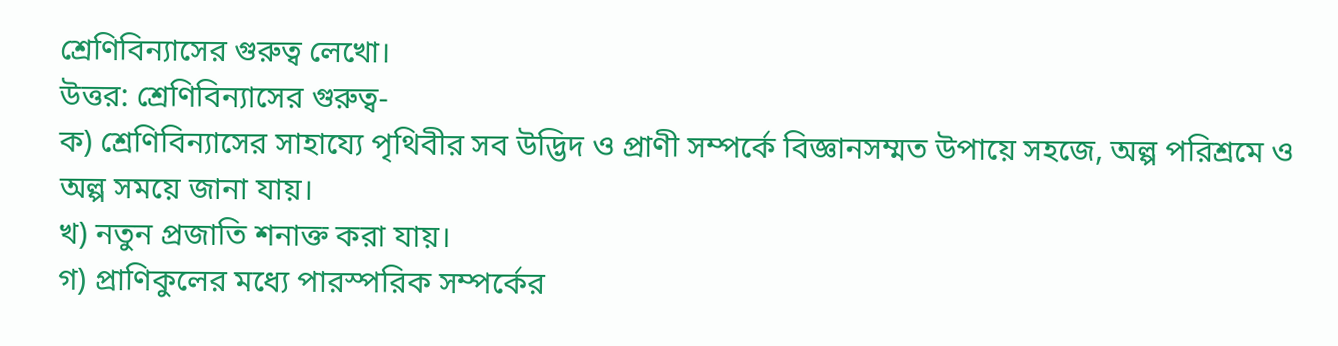শ্রেণিবিন্যাসের গুরুত্ব লেখো।
উত্তর: শ্রেণিবিন্যাসের গুরুত্ব-
ক) শ্রেণিবিন্যাসের সাহায্যে পৃথিবীর সব উদ্ভিদ ও প্রাণী সম্পর্কে বিজ্ঞানসম্মত উপায়ে সহজে, অল্প পরিশ্রমে ও অল্প সময়ে জানা যায়।
খ) নতুন প্রজাতি শনাক্ত করা যায়।
গ) প্রাণিকুলের মধ্যে পারস্পরিক সম্পর্কের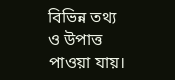বিভিন্ন তথ্য ও উপাত্ত পাওয়া যায়।